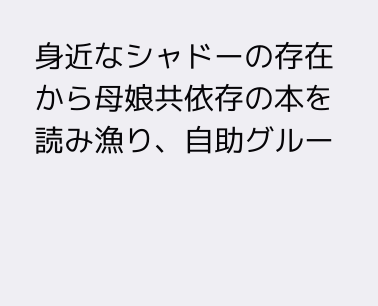身近なシャドーの存在から母娘共依存の本を読み漁り、自助グルー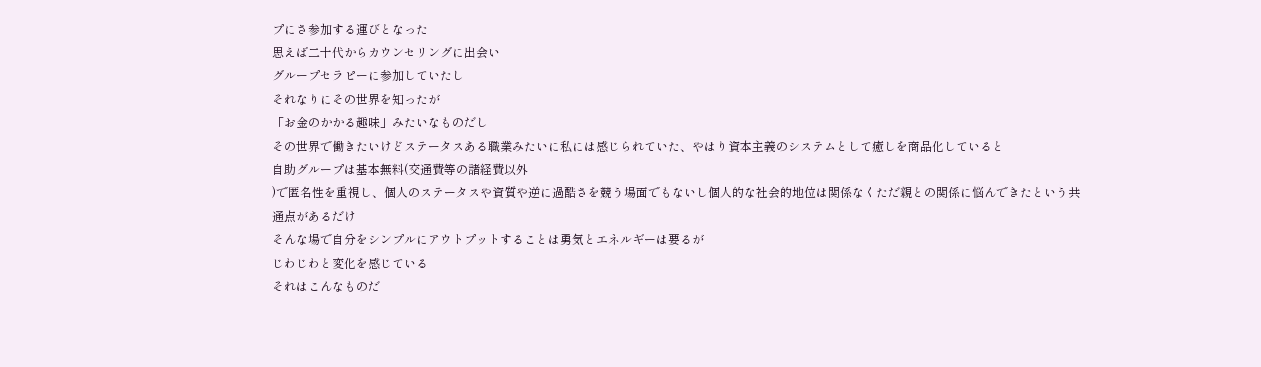プにさ参加する運びとなった
思えば二十代からカウンセリングに出会い
グループセラピーに参加していたし
それなりにその世界を知ったが
「お金のかかる趣味」みたいなものだし
その世界で働きたいけどステータスある職業みたいに私には感じられていた、やはり資本主義のシステムとして癒しを商品化していると
自助グループは基本無料(交通費等の諸経費以外
)で匿名性を重視し、個人のステータスや資質や逆に過酷さを競う場面でもないし個人的な社会的地位は関係なくただ親との関係に悩んできたという共通点があるだけ
そんな場で自分をシンプルにアウトプットすることは勇気とエネルギーは要るが
じわじわと変化を感じている
それはこんなものだ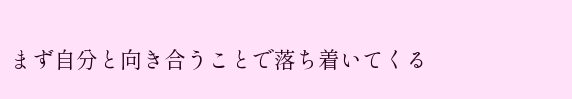まず自分と向き合うことで落ち着いてくる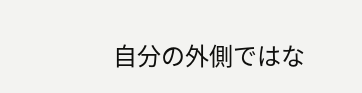自分の外側ではな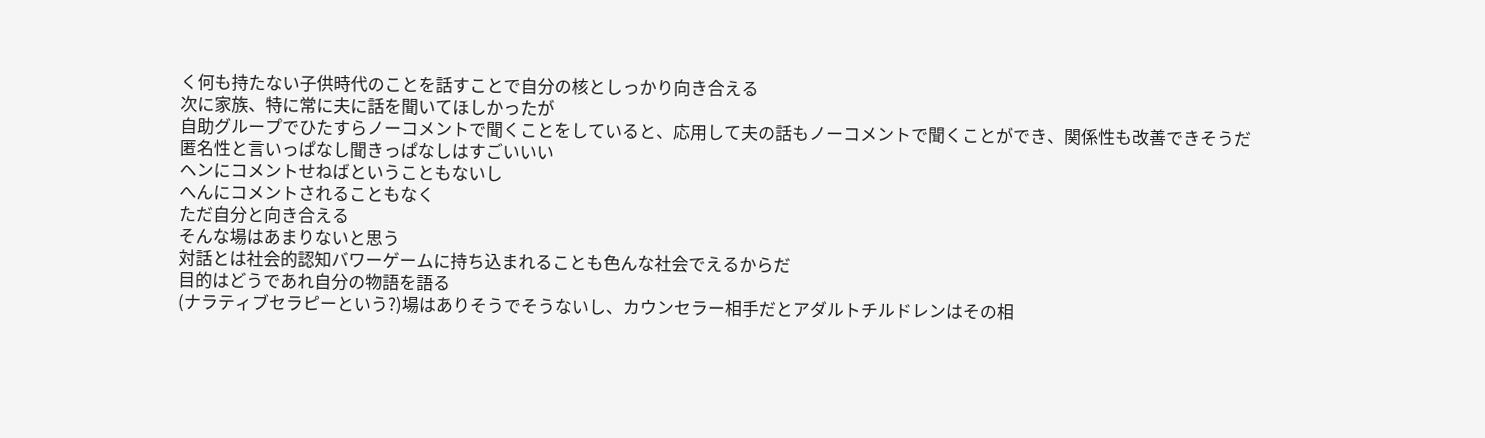く何も持たない子供時代のことを話すことで自分の核としっかり向き合える
次に家族、特に常に夫に話を聞いてほしかったが
自助グループでひたすらノーコメントで聞くことをしていると、応用して夫の話もノーコメントで聞くことができ、関係性も改善できそうだ
匿名性と言いっぱなし聞きっぱなしはすごいいい
ヘンにコメントせねばということもないし
へんにコメントされることもなく
ただ自分と向き合える
そんな場はあまりないと思う
対話とは社会的認知バワーゲームに持ち込まれることも色んな社会でえるからだ
目的はどうであれ自分の物語を語る
(ナラティブセラピーという?)場はありそうでそうないし、カウンセラー相手だとアダルトチルドレンはその相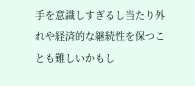手を意識しすぎるし当たり外れや経済的な継続性を保つことも難しいかもし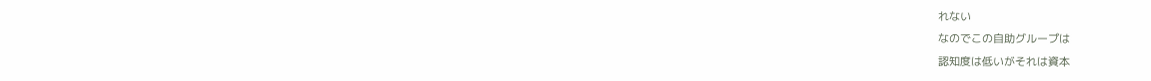れない
なのでこの自助グループは
認知度は低いがそれは資本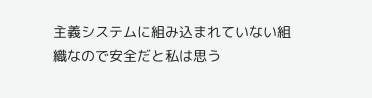主義システムに組み込まれていない組織なので安全だと私は思う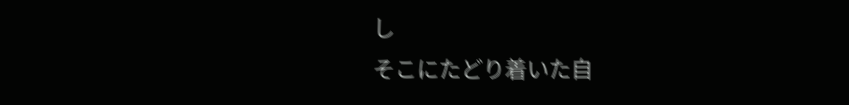し
そこにたどり着いた自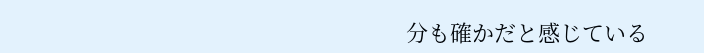分も確かだと感じている